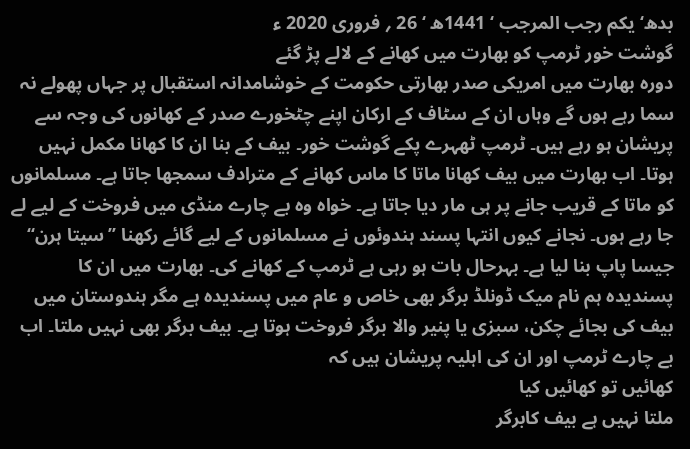بدھ‘ یکم رجب المرجب ‘ 1441ھ ‘ 26 ؍ فروری 2020 ء
گوشت خور ٹرمپ کو بھارت میں کھانے کے لالے پڑ گئے
دورہ بھارت میں امریکی صدر بھارتی حکومت کے خوشامدانہ استقبال پر جہاں پھولے نہ سما رہے ہوں گے وہاں ان کے سٹاف کے ارکان اپنے چٹخورے صدر کے کھانوں کی وجہ سے پریشان ہو رہے ہیں۔ ٹرمپ ٹھہرے پکے گوشت خور۔ بیف کے بنا ان کا کھانا مکمل نہیں ہوتا۔ اب بھارت میں بیف کھانا ماتا کا ماس کھانے کے مترادف سمجھا جاتا ہے۔ مسلمانوں کو ماتا کے قریب جانے پر ہی مار دیا جاتا ہے۔ خواہ وہ بے چارے منڈی میں فروخت کے لیے لے جا رہے ہوں۔ نجانے کیوں انتہا پسند ہندوئوں نے مسلمانوں کے لیے گائے رکھنا ’’سیتا ہرن‘‘ جیسا پاپ بنا لیا ہے۔ بہرحال بات ہو رہی ہے ٹرمپ کے کھانے کی۔ بھارت میں ان کا پسندیدہ ہم نام میک ڈونلڈ برگر بھی خاص و عام میں پسندیدہ ہے مگر ہندوستان میں بیف کی بجائے چکن، سبزی یا پنیر والا برگر فروخت ہوتا ہے۔ بیف برگر بھی نہیں ملتا۔ اب بے چارے ٹرمپ اور ان کی اہلیہ پریشان ہیں کہ
کھائیں تو کھائیں کیا
ملتا نہیں ہے بیف کابرگر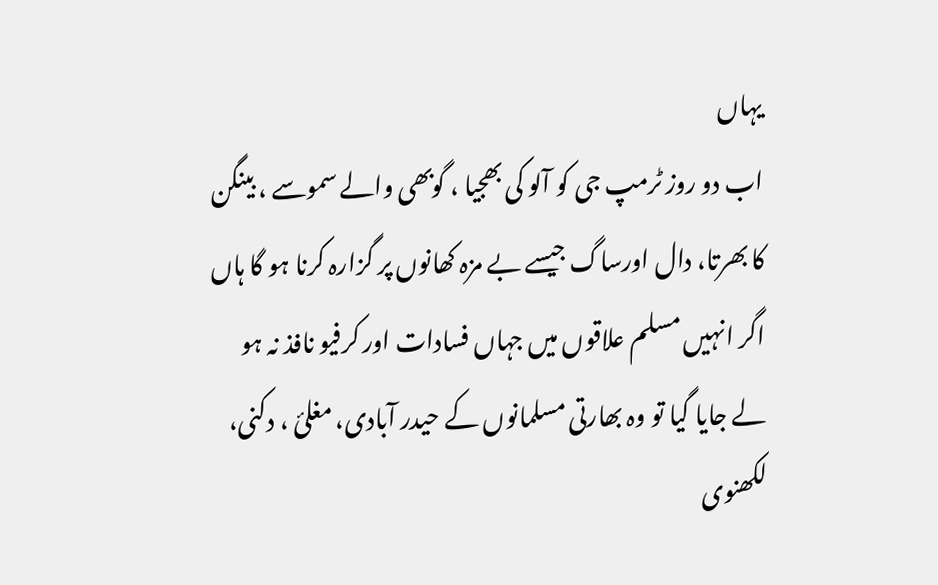یہاں
اب دو روز ٹرمپ جی کو آلو کی بھجیا ، گوبھی والے سموسے ، بینگن کا بھرتا، دال اورساگ جیسے بے مزہ کھانوں پر گزارہ کرنا ہو گا ہاں اگر انہیں مسلم علاقوں میں جہاں فسادات اور کرفیو نافذ نہ ہو لے جایا گیا تو وہ بھارتی مسلمانوں کے حیدر آبادی، مغلیٔ ، دکنی، لکھنوی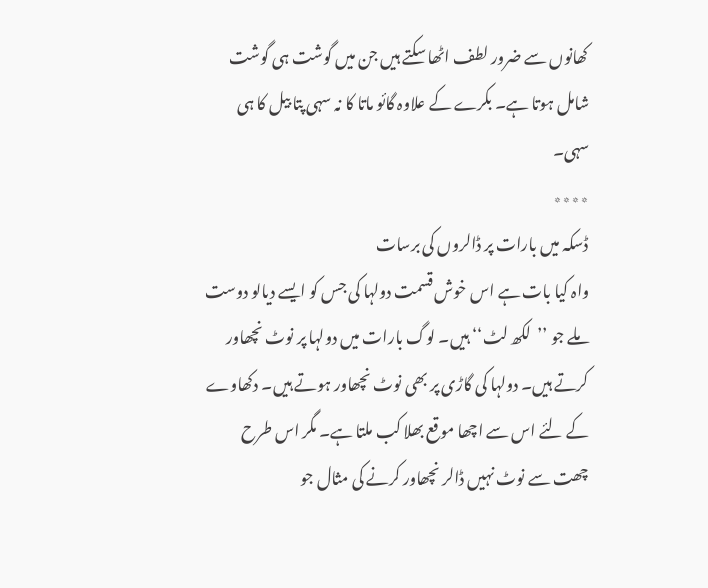کھانوں سے ضرور لطف اٹھا سکتے ہیں جن میں گوشت ہی گوشت شامل ہوتا ہے۔ بکرے کے علاوہ گائو ماتا کا نہ سہی پتا بیل کا ہی سہی۔
٭٭٭٭
ڈسکہ میں بارات پر ڈالروں کی برسات
واہ کیا بات ہے اس خوش قسمت دولہا کی جس کو ایسے دیالو دوست ملے جو ’’لکھ لٹ‘‘ ہیں۔ لوگ بارات میں دولہا پر نوٹ نچھاور کرتے ہیں۔ دولہا کی گاڑی پر بھی نوٹ نچھاور ہوتے ہیں۔ دکھاوے کے لئے اس سے اچھا موقع بھلا کب ملتا ہے۔ مگر اس طرح چھت سے نوٹ نہیں ڈالر نچھاور کرنے کی مثال جو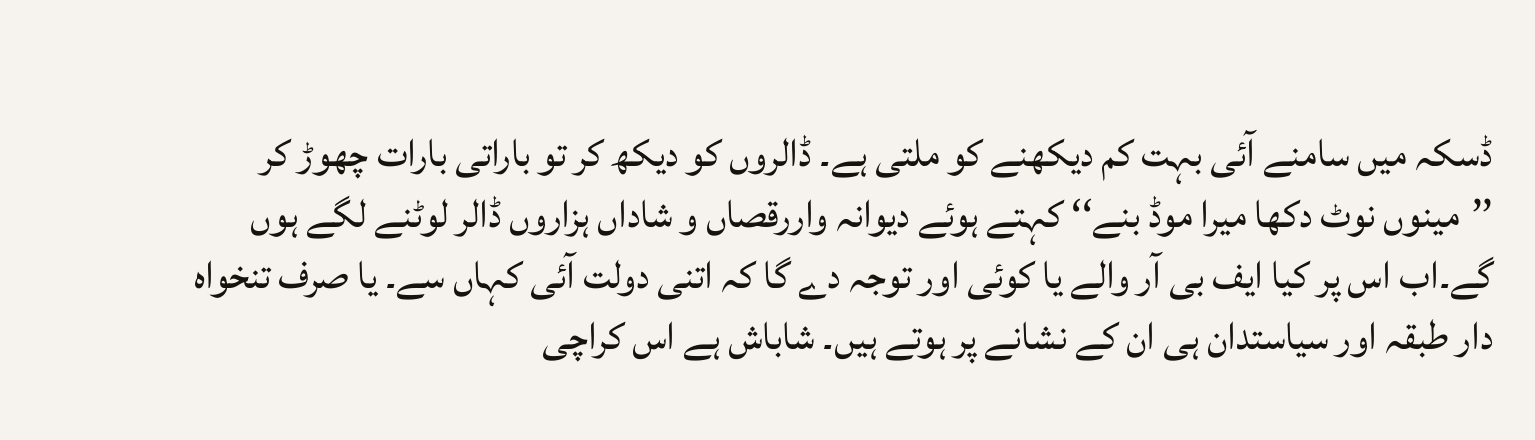ڈسکہ میں سامنے آئی بہت کم دیکھنے کو ملتی ہے۔ ڈالروں کو دیکھ کر تو باراتی بارات چھوڑ کر ’’مینوں نوٹ دکھا میرا موڈ بنے‘‘ کہتے ہوئے دیوانہ واررقصاں و شاداں ہزاروں ڈالر لوٹنے لگے ہوں گے۔اب اس پر کیا ایف بی آر والے یا کوئی اور توجہ دے گا کہ اتنی دولت آئی کہاں سے۔ یا صرف تنخواہ دار طبقہ اور سیاستدان ہی ان کے نشانے پر ہوتے ہیں۔ شاباش ہے اس کراچی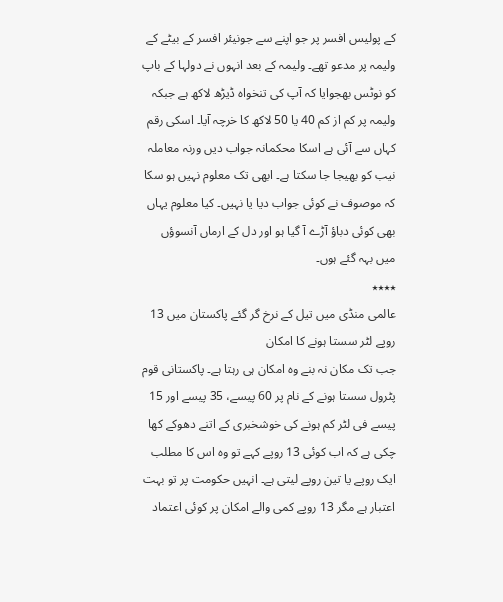کے پولیس افسر پر جو اپنے سے جونیئر افسر کے بیٹے کے ولیمہ پر مدعو تھے۔ ولیمہ کے بعد انہوں نے دولہا کے باپ کو نوٹس بھجوایا کہ آپ کی تنخواہ ڈیڑھ لاکھ ہے جبکہ ولیمہ پر کم از کم 40 یا 50 لاکھ کا خرچہ آیا۔ اسکی رقم کہاں سے آئی ہے اسکا محکمانہ جواب دیں ورنہ معاملہ نیب کو بھیجا جا سکتا ہے۔ ابھی تک معلوم نہیں ہو سکا کہ موصوف نے کوئی جواب دیا یا نہیں۔ کیا معلوم یہاں بھی کوئی دباؤ آڑے آ گیا ہو اور دل کے ارماں آنسوؤں میں بہہ گئے ہوں۔
٭٭٭٭
عالمی منڈی میں تیل کے نرخ گر گئے پاکستان میں 13 روپے لٹر سستا ہونے کا امکان
جب تک مکان نہ بنے وہ امکان ہی رہتا ہے۔ پاکستانی قوم پٹرول سستا ہونے کے نام پر 60 پیسے، 35 پیسے اور 15 پیسے فی لٹر کم ہونے کی خوشخبری کے اتنے دھوکے کھا چکی ہے کہ اب کوئی 13 روپے کہے تو وہ اس کا مطلب ایک روپے یا تین روپے لیتی ہے۔ انہیں حکومت پر تو بہت اعتبار ہے مگر 13 روپے کمی والے امکان پر کوئی اعتماد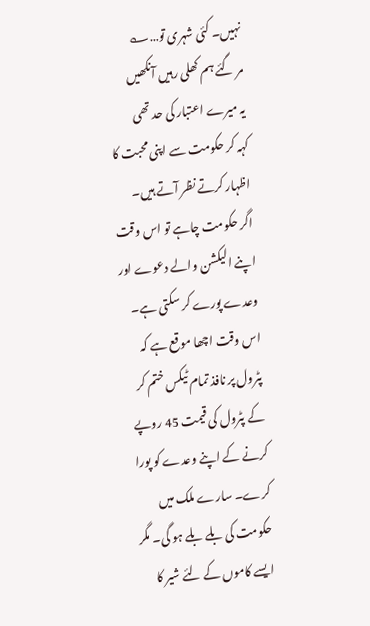نہیں۔ کئی شہری تو…؎
مر گئے ہم کھلی رہیں آنکھیں
یہ میرے اعتبار کی حد تھی
کہہ کر حکومت سے اپنی محبت کا اظہار کرتے نظر آتے ہیں۔
اگر حکومت چاہے تو اس وقت اپنے الیکشن والے دعوے اور وعدے پورے کر سکتی ہے۔ اس وقت اچھا موقع ہے کہ پٹرول پر نافذ تمام ٹیکس ختم کر کے پٹرول کی قیمت 45 روپے کرنے کے اپنے وعدے کو پورا کرے۔ سارے ملک میں حکومت کی بلے بلے ہو گی۔ مگر ایسے کاموں کے لئے شیر کا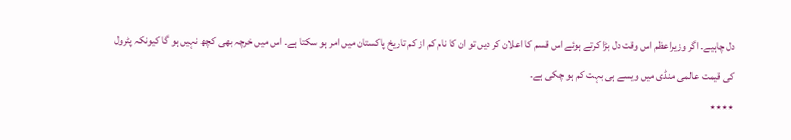دل چاہیے۔ اگر وزیراعظم اس وقت دل بڑا کرتے ہوئے اس قسم کا اعلان کر دیں تو ان کا نام کم از کم تاریخ پاکستان میں امر ہو سکتا ہے۔ اس میں خرچہ بھی کچھ نہیں ہو گا کیونکہ پٹرول کی قیمت عالمی منڈی میں ویسے ہی بہت کم ہو چکی ہے۔
٭٭٭٭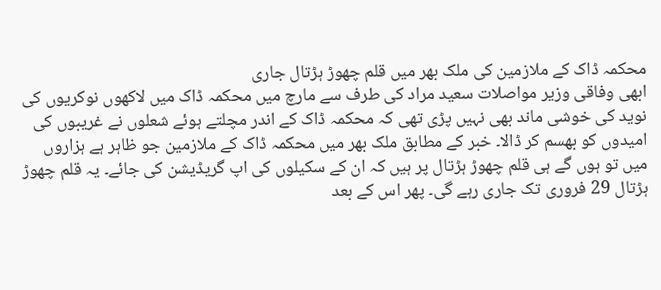محکمہ ڈاک کے ملازمین کی ملک بھر میں قلم چھوڑ ہڑتال جاری
ابھی وفاقی وزیر مواصلات سعید مراد کی طرف سے مارچ میں محکمہ ڈاک میں لاکھوں نوکریوں کی نوید کی خوشی ماند بھی نہیں پڑی تھی کہ محکمہ ڈاک کے اندر مچلتے ہوئے شعلوں نے غریبوں کی امیدوں کو بھسم کر ڈالا۔ خبر کے مطابق ملک بھر میں محکمہ ڈاک کے ملازمین جو ظاہر ہے ہزاروں میں تو ہوں گے ہی قلم چھوڑ ہڑتال پر ہیں کہ ان کے سکیلوں کی اپ گریڈیشن کی جائے۔ یہ قلم چھوڑ ہڑتال 29 فروری تک جاری رہے گی۔ پھر اس کے بعد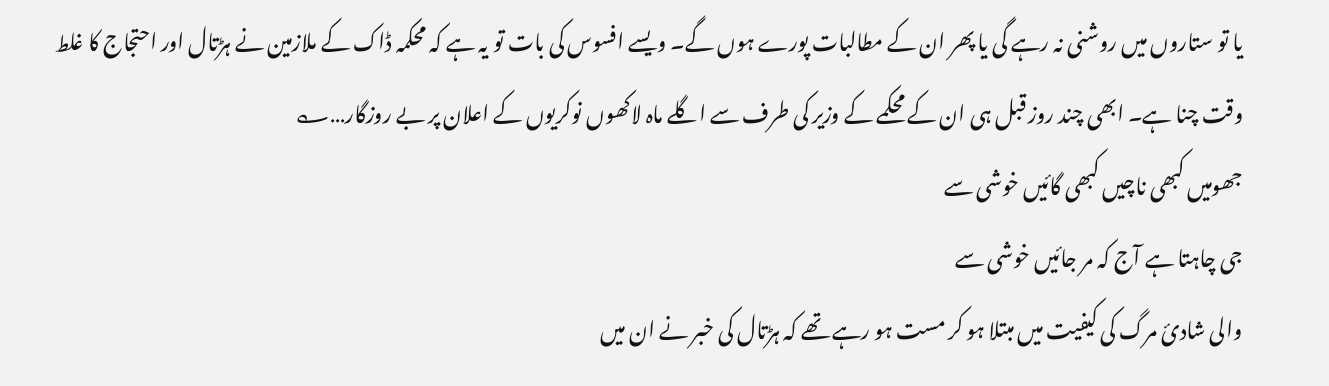یا تو ستاروں میں روشنی نہ رہے گی یا پھر ان کے مطالبات پورے ہوں گے۔ ویسے افسوس کی بات تو یہ ہے کہ محکمہ ڈاک کے ملازمین نے ہڑتال اور احتجاج کا غلط وقت چنا ہے۔ ابھی چند روز قبل ہی ان کے محکمے کے وزیر کی طرف سے اگلے ماہ لاکھوں نوکریوں کے اعلان پر بے روزگار…؎
جھومیں کبھی ناچیں کبھی گائیں خوشی سے
جی چاہتا ہے آج کہ مر جائیں خوشی سے
والی شادیٔ مرگ کی کیفیت میں مبتلا ہو کر مست ہو رہے تھے کہ ہڑتال کی خبر نے ان میں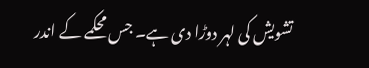تشویش کی لہر دوڑا دی ہے۔ جس محکمے کے اندر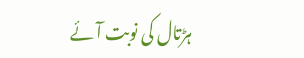ہڑتال کی نوبت آئے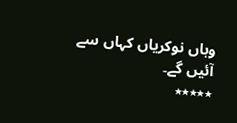وہاں نوکریاں کہاں سے آئیں گے۔
٭٭٭٭٭